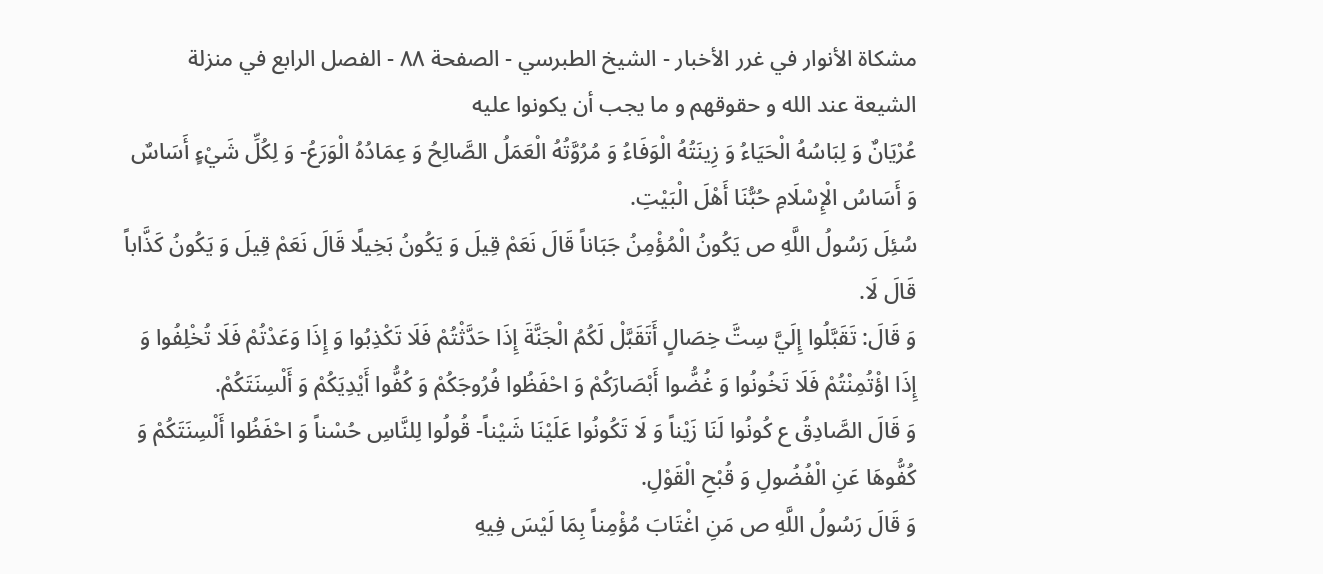مشكاة الأنوار في غرر الأخبار - الشيخ الطبرسي - الصفحة ٨٨ - الفصل الرابع في منزلة الشيعة عند الله و حقوقهم و ما يجب أن يكونوا عليه
عُرْيَانٌ وَ لِبَاسُهُ الْحَيَاءُ وَ زِينَتُهُ الْوَفَاءُ وَ مُرُوَّتُهُ الْعَمَلُ الصَّالِحُ وَ عِمَادُهُ الْوَرَعُ- وَ لِكُلِّ شَيْءٍ أَسَاسٌ وَ أَسَاسُ الْإِسْلَامِ حُبُّنَا أَهْلَ الْبَيْتِ.
سُئِلَ رَسُولُ اللَّهِ ص يَكُونُ الْمُؤْمِنُ جَبَاناً قَالَ نَعَمْ قِيلَ وَ يَكُونُ بَخِيلًا قَالَ نَعَمْ قِيلَ وَ يَكُونُ كَذَّاباً قَالَ لَا.
وَ قَالَ: تَقَبَّلُوا إِلَيَّ سِتَّ خِصَالٍ أَتَقَبَّلْ لَكُمُ الْجَنَّةَ إِذَا حَدَّثْتُمْ فَلَا تَكْذِبُوا وَ إِذَا وَعَدْتُمْ فَلَا تُخْلِفُوا وَ إِذَا اؤْتُمِنْتُمْ فَلَا تَخُونُوا وَ غُضُّوا أَبْصَارَكُمْ وَ احْفَظُوا فُرُوجَكُمْ وَ كُفُّوا أَيْدِيَكُمْ وَ أَلْسِنَتَكُمْ.
وَ قَالَ الصَّادِقُ ع كُونُوا لَنَا زَيْناً وَ لَا تَكُونُوا عَلَيْنَا شَيْناً- قُولُوا لِلنَّاسِ حُسْناً وَ احْفَظُوا أَلْسِنَتَكُمْ وَ كُفُّوهَا عَنِ الْفُضُولِ وَ قُبْحِ الْقَوْلِ.
وَ قَالَ رَسُولُ اللَّهِ ص مَنِ اغْتَابَ مُؤْمِناً بِمَا لَيْسَ فِيهِ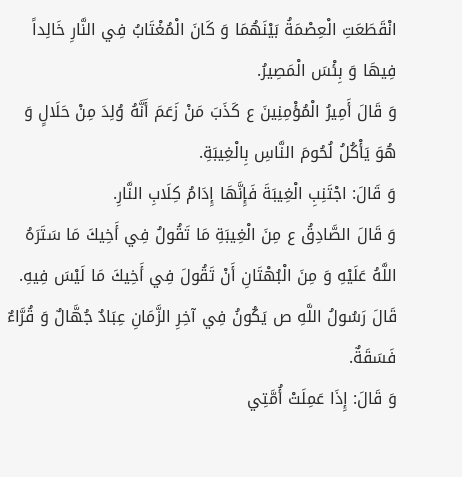انْقَطَعَتِ الْعِصْمَةُ بَيْنَهُمَا وَ كَانَ الْمُغْتَابُ فِي النَّارِ خَالِداً فِيهَا وَ بِئْسَ الْمَصِيرُ.
وَ قَالَ أَمِيرُ الْمُؤْمِنِينَ ع كَذَبَ مَنْ زَعَمَ أَنَّهُ وُلِدَ مِنْ حَلَالٍ وَ هُوَ يَأْكُلُ لُحُومَ النَّاسِ بِالْغِيبَةِ.
وَ قَالَ: اجْتَنِبِ الْغِيبَةَ فَإِنَّهَا إِدَامُ كِلَابِ النَّارِ.
وَ قَالَ الصَّادِقُ ع مِنَ الْغِيبَةِ مَا تَقُولُ فِي أَخِيكَ مَا سَتَرَهُ اللَّهُ عَلَيْهِ وَ مِنَ الْبُهْتَانِ أَنْ تَقُولَ فِي أَخِيكَ مَا لَيْسَ فِيهِ.
قَالَ رَسُولُ اللَّهِ ص يَكُونُ فِي آخِرِ الزَّمَانِ عِبَادٌ جُهَّالٌ وَ قُرَّاءٌ فَسَقَةٌ.
وَ قَالَ: إِذَا عَمِلَتْ أُمَّتِي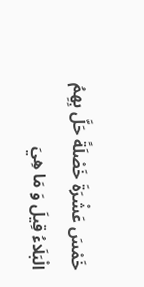خَمْسَ عَشْرَةَ خَصْلَةً حَلَّ بِهِمُ الْبَلَاءُ قِيلَ وَ مَا هِيَ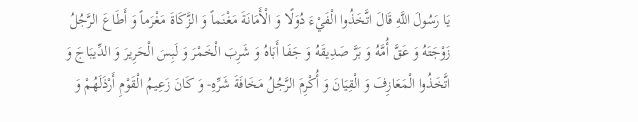يَا رَسُولَ اللَّهِ قَالَ اتَّخَذُوا الْفَيْءَ دُوَلًا وَ الْأَمَانَةَ مَغْنَماً وَ الزَّكَاةَ مَغْرَماً وَ أَطَاعَ الرَّجُلُ زَوْجَتَهُ وَ عَقَّ أُمَّهُ وَ بَرَّ صَدِيقَهُ وَ جَفَا أَبَاهُ وَ شَرِبَ الْخَمْرَ وَ لَبِسَ الْحَرِيرَ وَ الدِّيبَاجَ وَ اتَّخَذُوا الْمَعَازِفَ وَ الْقِيَانَ وَ أُكْرِمَ الرَّجُلُ مَخَافَةَ شَرِّهِ- وَ كَانَ زَعِيمُ الْقَوْمِ أَرْذَلَهُمْ وَ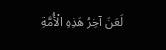لَعَنَ آخِرُ هَذِهِ الْأُمَّةِ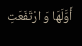أَوَّلَهَا وَ ارْتَفَعَتِ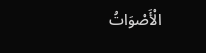الْأَصْوَاتُ